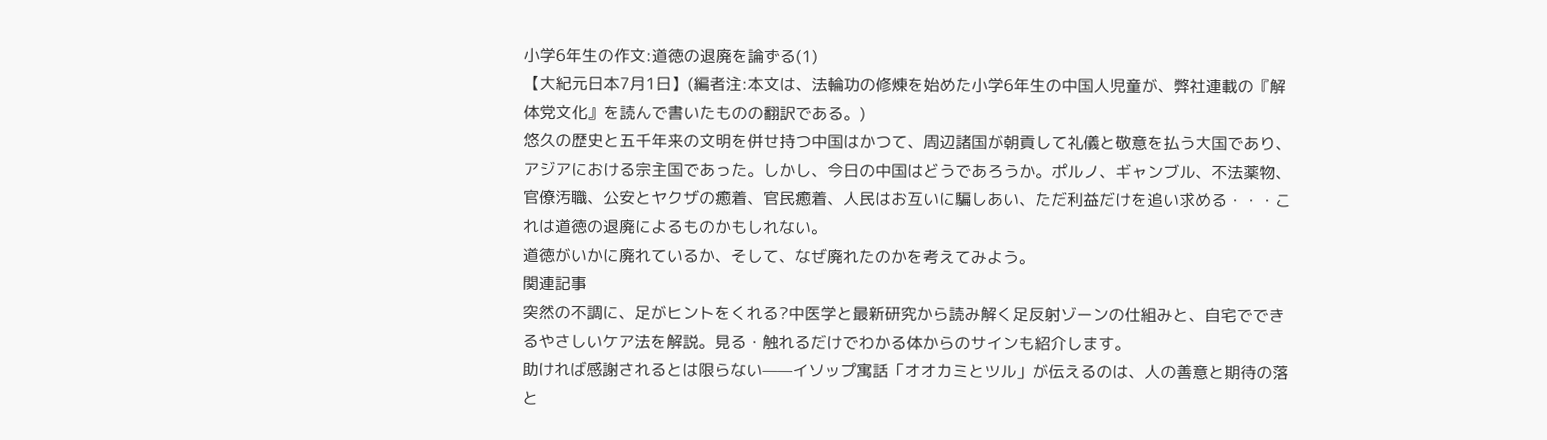小学6年生の作文:道徳の退廃を論ずる(1)
【大紀元日本7月1日】(編者注:本文は、法輪功の修煉を始めた小学6年生の中国人児童が、弊社連載の『解体党文化』を読んで書いたものの翻訳である。)
悠久の歴史と五千年来の文明を併せ持つ中国はかつて、周辺諸国が朝貢して礼儀と敬意を払う大国であり、アジアにおける宗主国であった。しかし、今日の中国はどうであろうか。ポルノ、ギャンブル、不法薬物、官僚汚職、公安とヤクザの癒着、官民癒着、人民はお互いに騙しあい、ただ利益だけを追い求める・・・これは道徳の退廃によるものかもしれない。
道徳がいかに廃れているか、そして、なぜ廃れたのかを考えてみよう。
関連記事
突然の不調に、足がヒントをくれる?中医学と最新研究から読み解く足反射ゾーンの仕組みと、自宅でできるやさしいケア法を解説。見る・触れるだけでわかる体からのサインも紹介します。
助ければ感謝されるとは限らない——イソップ寓話「オオカミとツル」が伝えるのは、人の善意と期待の落と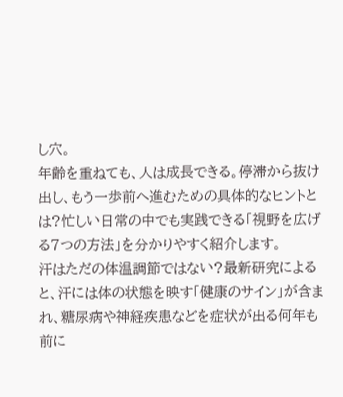し穴。
年齢を重ねても、人は成長できる。停滞から抜け出し、もう一歩前へ進むための具体的なヒントとは?忙しい日常の中でも実践できる「視野を広げる7つの方法」を分かりやすく紹介します。
汗はただの体温調節ではない?最新研究によると、汗には体の状態を映す「健康のサイン」が含まれ、糖尿病や神経疾患などを症状が出る何年も前に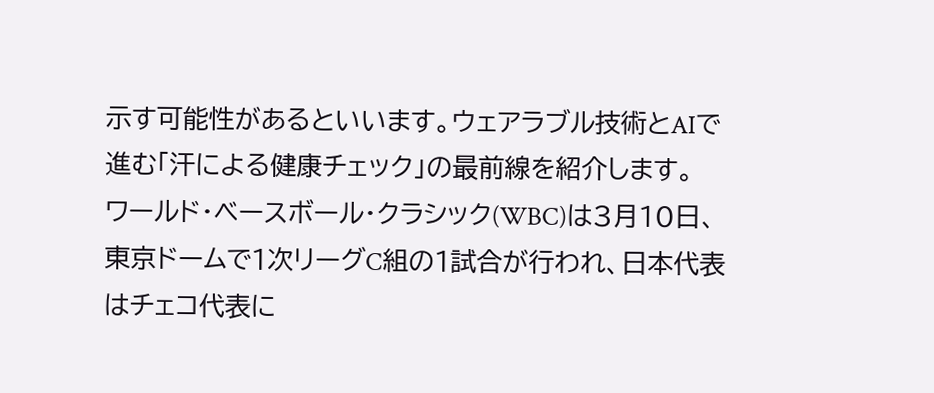示す可能性があるといいます。ウェアラブル技術とAIで進む「汗による健康チェック」の最前線を紹介します。
ワールド・ベースボール・クラシック(WBC)は3月10日、東京ドームで1次リーグC組の1試合が行われ、日本代表はチェコ代表に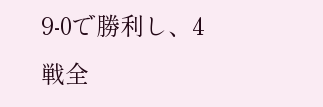9-0で勝利し、4戦全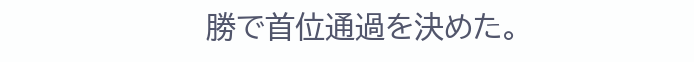勝で首位通過を決めた。